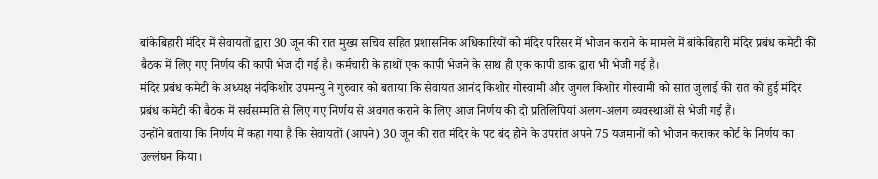बांकेबिहारी मंदिर में सेवायतों द्वारा 30 जून की रात मुख्य सचिव सहित प्रशासनिक अधिकारियों को मंदिर परिसर में भोजन कराने के मामले में बांकेबिहारी मंदिर प्रबंध कमेटी की बैठक में लिए गए निर्णय की कापी भेज दी गई है। कर्मचारी के हाथों एक कापी भेजने के साथ ही एक कापी डाक द्वारा भी भेजी गई है।
मंदिर प्रबंध कमेटी के अध्यक्ष नंदकिशोर उपमन्यु ने गुरुवार को बताया कि सेवायत आनंद किशोर गोस्वामी और जुगल किशोर गोस्वामी को सात जुलाई की रात को हुई मंदिर प्रबंध कमेटी की बैठक में सर्वसम्मति से लिए गए निर्णय से अवगत कराने के लिए आज निर्णय की दो प्रतिलिपियां अलग-अलग व्यवस्थाओं से भेजी गई हैं।
उन्होंने बताया कि निर्णय में कहा गया है कि सेवायतों (आपने) 30 जून की रात मंदिर के पट बंद होने के उपरांत अपने 75 यजमानों को भोजन कराकर कोर्ट के निर्णय का उल्लंघन किया।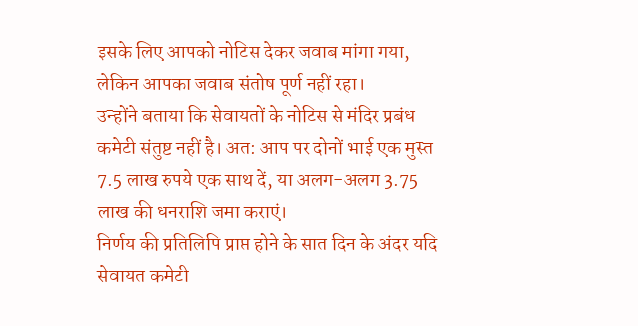इसके लिए आपको नोटिस देकर जवाब मांगा गया, लेकिन आपका जवाब संतोष पूर्ण नहीं रहा।
उन्होंने बताया कि सेवायतों के नोटिस से मंदिर प्रबंध कमेटी संतुष्ट नहीं है। अत: आप पर दोनों भाई एक मुस्त 7.5 लाख रुपये एक साथ दें, या अलग-अलग 3.75 लाख की धनराशि जमा कराएं।
निर्णय की प्रतिलिपि प्राप्त होने के सात दिन के अंदर यदि सेवायत कमेटी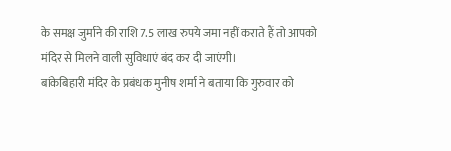के समक्ष जुर्माने की राशि 7.5 लाख रुपये जमा नहीं कराते हैं तो आपको मंदिर से मिलने वाली सुविधाएं बंद कर दी जाएंगी।
बांकेबिहारी मंदिर के प्रबंधक मुनीष शर्मा ने बताया कि गुरुवार को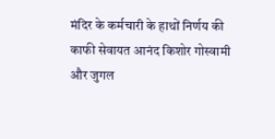मंदिर के कर्मचारी के हाथों निर्णय की काफी सेवायत आनंद किशोर गोस्वामी और जुगल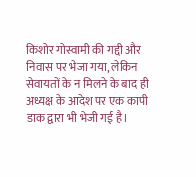किशोर गोस्वामी की गद्दी और निवास पर भेजा गया, लेकिन सेवायतों के न मिलने के बाद ही अध्यक्ष के आदेश पर एक कापी डाक द्वारा भी भेजी गई है।